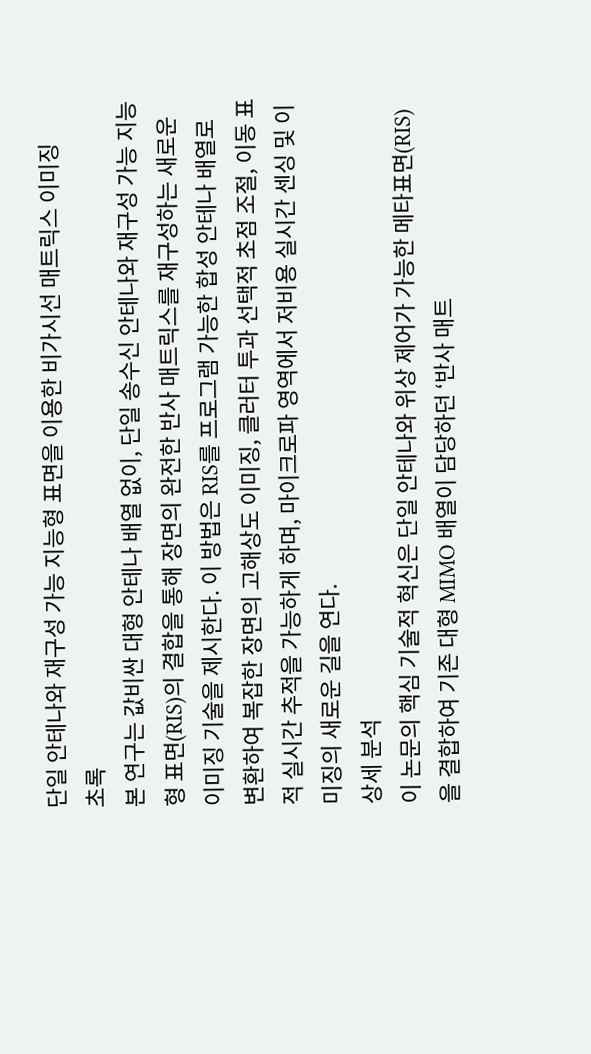단일 안테나와 재구성 가능 지능형 표면을 이용한 비가시선 매트릭스 이미징
초록
본 연구는 값비싼 대형 안테나 배열 없이, 단일 송수신 안테나와 재구성 가능 지능형 표면(RIS)의 결합을 통해 장면의 완전한 반사 매트릭스를 재구성하는 새로운 이미징 기술을 제시한다. 이 방법은 RIS를 프로그램 가능한 합성 안테나 배열로 변환하여 복잡한 장면의 고해상도 이미징, 클러터 투과 선택적 초점 조절, 이동 표적 실시간 추적을 가능하게 하며, 마이크로파 영역에서 저비용 실시간 센싱 및 이미징의 새로운 길을 연다.
상세 분석
이 논문의 핵심 기술적 혁신은 단일 안테나와 위상 제어가 가능한 메타표면(RIS)을 결합하여 기존 대형 MIMO 배열이 담당하던 ‘반사 매트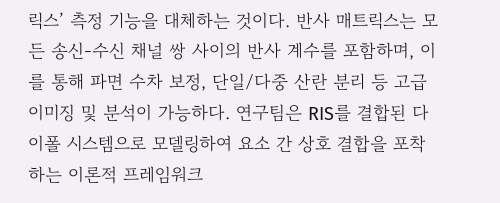릭스’ 측정 기능을 대체하는 것이다. 반사 매트릭스는 모든 송신-수신 채널 쌍 사이의 반사 계수를 포함하며, 이를 통해 파면 수차 보정, 단일/다중 산란 분리 등 고급 이미징 및 분석이 가능하다. 연구팀은 RIS를 결합된 다이폴 시스템으로 모델링하여 요소 간 상호 결합을 포착하는 이론적 프레임워크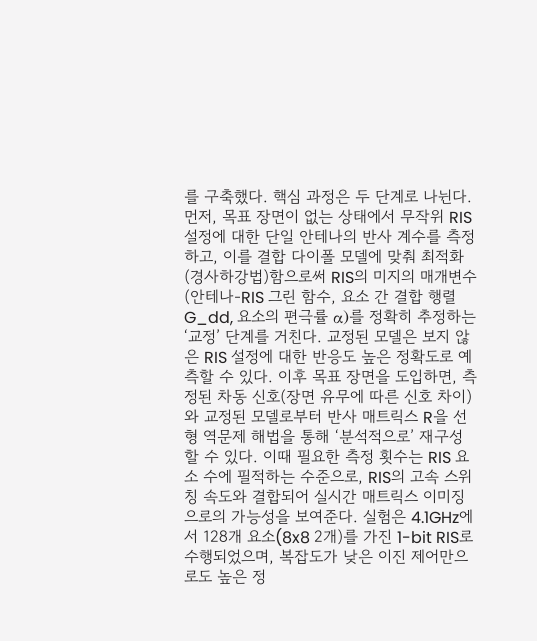를 구축했다. 핵심 과정은 두 단계로 나뉜다. 먼저, 목표 장면이 없는 상태에서 무작위 RIS 설정에 대한 단일 안테나의 반사 계수를 측정하고, 이를 결합 다이폴 모델에 맞춰 최적화(경사하강법)함으로써 RIS의 미지의 매개변수(안테나-RIS 그린 함수, 요소 간 결합 행렬 G_dd, 요소의 편극률 α)를 정확히 추정하는 ‘교정’ 단계를 거친다. 교정된 모델은 보지 않은 RIS 설정에 대한 반응도 높은 정확도로 예측할 수 있다. 이후 목표 장면을 도입하면, 측정된 차동 신호(장면 유무에 따른 신호 차이)와 교정된 모델로부터 반사 매트릭스 R을 선형 역문제 해법을 통해 ‘분석적으로’ 재구성할 수 있다. 이때 필요한 측정 횟수는 RIS 요소 수에 필적하는 수준으로, RIS의 고속 스위칭 속도와 결합되어 실시간 매트릭스 이미징으로의 가능성을 보여준다. 실험은 4.1GHz에서 128개 요소(8x8 2개)를 가진 1-bit RIS로 수행되었으며, 복잡도가 낮은 이진 제어만으로도 높은 정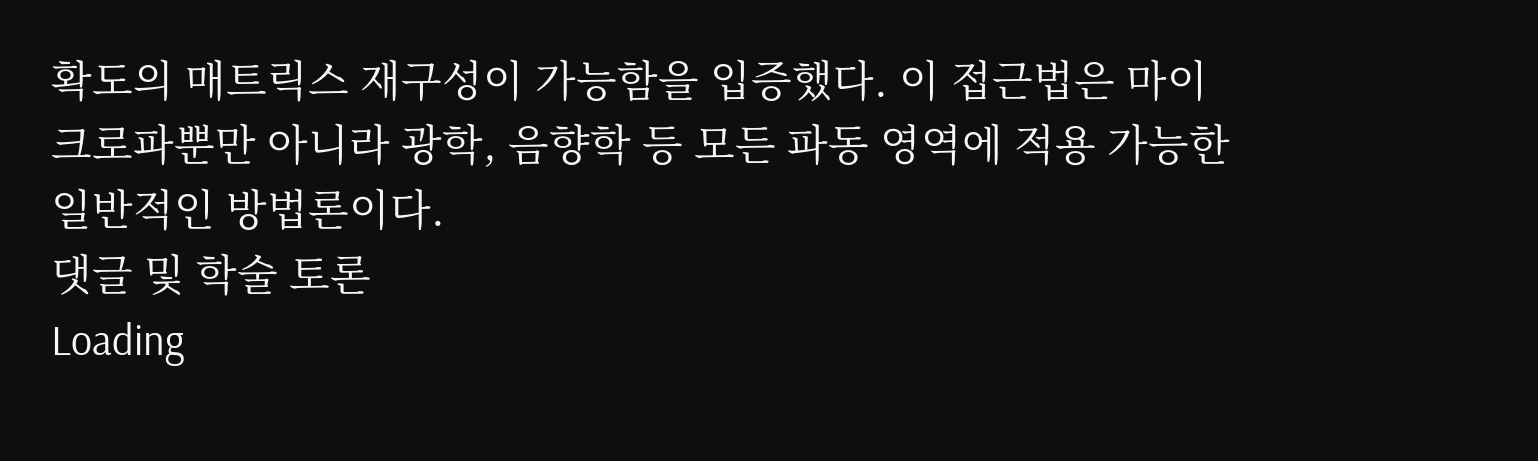확도의 매트릭스 재구성이 가능함을 입증했다. 이 접근법은 마이크로파뿐만 아니라 광학, 음향학 등 모든 파동 영역에 적용 가능한 일반적인 방법론이다.
댓글 및 학술 토론
Loading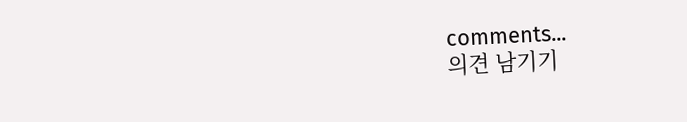comments...
의견 남기기